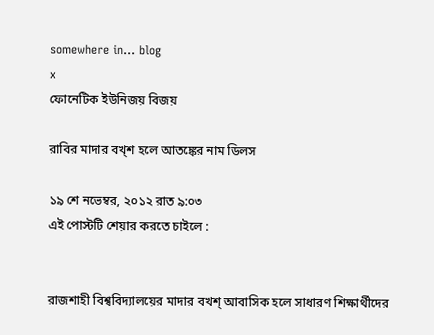somewhere in... blog
x
ফোনেটিক ইউনিজয় বিজয়

রাবির মাদার বখ্শ হলে আতঙ্কের নাম ডিলস

১৯ শে নভেম্বর, ২০১২ রাত ৯:০৩
এই পোস্টটি শেয়ার করতে চাইলে :


রাজশাহী বিশ্ববিদ্যালয়ের মাদার বখশ্ আবাসিক হলে সাধারণ শিক্ষার্থীদের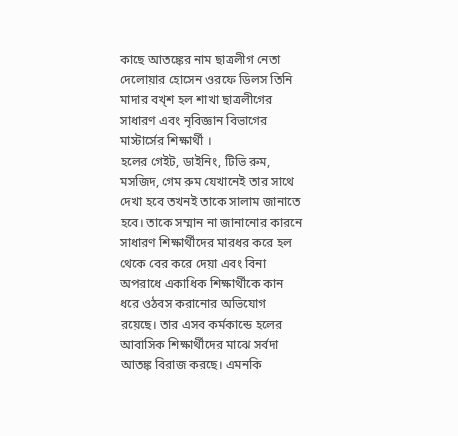কাছে আতঙ্কের নাম ছাত্রলীগ নেতা দেলোয়ার হোসেন ওরফে ডিলস তিনি মাদার বখ্শ হল শাখা ছাত্রলীগের সাধারণ এবং নৃবিজ্ঞান বিভাগের মাস্টার্সের শিক্ষার্থী ।
হলের গেইট, ডাইনিং, টিভি রুম, মসজিদ, গেম রুম যেখানেই তার সাথে দেখা হবে তখনই তাকে সালাম জানাতে হবে। তাকে সম্মান না জানানোর কারনে সাধারণ শিক্ষার্থীদের মারধর করে হল থেকে বের করে দেয়া এবং বিনা অপরাধে একাধিক শিক্ষার্থীকে কান ধরে ওঠবস করানোর অভিযোগ রয়েছে। তার এসব কর্মকান্ডে হলের আবাসিক শিক্ষার্থীদের মাঝে সর্বদা আতঙ্ক বিরাজ করছে। এমনকি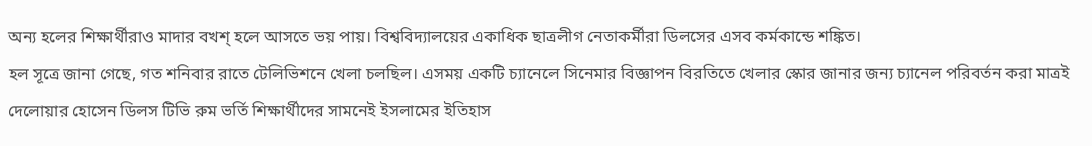অন্য হলের শিক্ষার্থীরাও মাদার বখশ্ হলে আসতে ভয় পায়। বিশ্ববিদ্যালয়ের একাধিক ছাত্রলীগ নেতাকর্মীরা ডিলসের এসব কর্মকান্ডে শঙ্কিত।
হল সূত্রে জানা গেছে, গত শনিবার রাতে টেলিভিশনে খেলা চলছিল। এসময় একটি চ্যানেলে সিনেমার বিজ্ঞাপন বিরতিতে খেলার স্কোর জানার জন্য চ্যানেল পরিবর্তন করা মাত্রই দেলোয়ার হোসেন ডিলস টিভি রুম ভর্তি শিক্ষার্থীদের সামনেই ইসলামের ইতিহাস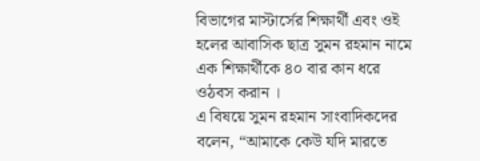বিভাগের মাস্টার্সের শিক্ষার্থী এবং ওই হলের আবাসিক ছাত্র সুমন রহমান নামে এক শিক্ষার্থীকে ৪০ বার কান ধরে ওঠবস করান ।
এ বিষয়ে সুমন রহমান সাংবাদিকদের বলেন, “আমাকে কেউ যদি মারতে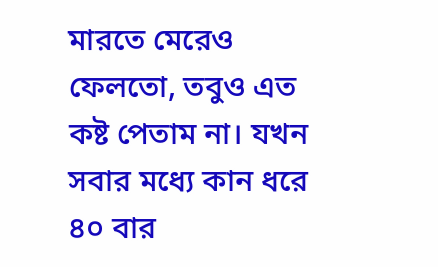মারতে মেরেও ফেলতো, তবুও এত কষ্ট পেতাম না। যখন সবার মধ্যে কান ধরে ৪০ বার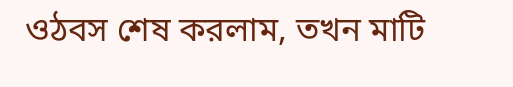ওঠবস শেষ করলাম, তখন মাটি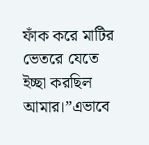ফাঁক করে মাটির ভেতরে যেতে ইচ্ছা করছিল আমার।”এভাবে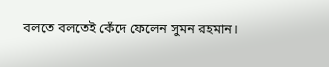বলতে বলতেই কেঁদে ফেলেন সুমন রহমান।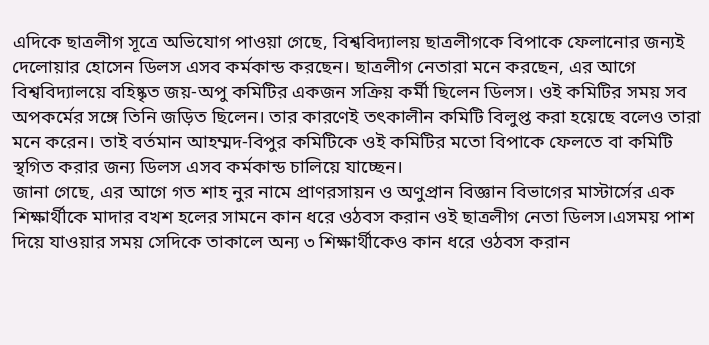এদিকে ছাত্রলীগ সূত্রে অভিযোগ পাওয়া গেছে, বিশ্ববিদ্যালয় ছাত্রলীগকে বিপাকে ফেলানোর জন্যই দেলোয়ার হোসেন ডিলস এসব কর্মকান্ড করছেন। ছাত্রলীগ নেতারা মনে করছেন, এর আগে বিশ্ববিদ্যালয়ে বহিষ্কৃত জয়-অপু কমিটির একজন সক্রিয় কর্মী ছিলেন ডিলস। ওই কমিটির সময় সব অপকর্মের সঙ্গে তিনি জড়িত ছিলেন। তার কারণেই তৎকালীন কমিটি বিলুপ্ত করা হয়েছে বলেও তারা মনে করেন। তাই বর্তমান আহম্মদ-বিপুর কমিটিকে ওই কমিটির মতো বিপাকে ফেলতে বা কমিটি স্থগিত করার জন্য ডিলস এসব কর্মকান্ড চালিয়ে যাচ্ছেন।
জানা গেছে, এর আগে গত শাহ নুর নামে প্রাণরসায়ন ও অণুপ্রান বিজ্ঞান বিভাগের মাস্টার্সের এক শিক্ষার্থীকে মাদার বখশ হলের সামনে কান ধরে ওঠবস করান ওই ছাত্রলীগ নেতা ডিলস।এসময় পাশ দিয়ে যাওয়ার সময় সেদিকে তাকালে অন্য ৩ শিক্ষার্থীকেও কান ধরে ওঠবস করান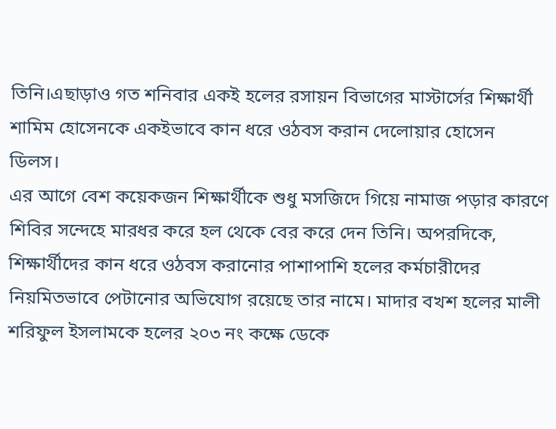তিনি।এছাড়াও গত শনিবার একই হলের রসায়ন বিভাগের মাস্টার্সের শিক্ষার্থী শামিম হোসেনকে একইভাবে কান ধরে ওঠবস করান দেলোয়ার হোসেন ডিলস।
এর আগে বেশ কয়েকজন শিক্ষার্থীকে শুধু মসজিদে গিয়ে নামাজ পড়ার কারণে শিবির সন্দেহে মারধর করে হল থেকে বের করে দেন তিনি। অপরদিকে, শিক্ষার্থীদের কান ধরে ওঠবস করানোর পাশাপাশি হলের কর্মচারীদের নিয়মিতভাবে পেটানোর অভিযোগ রয়েছে তার নামে। মাদার বখশ হলের মালী শরিফুল ইসলামকে হলের ২০৩ নং কক্ষে ডেকে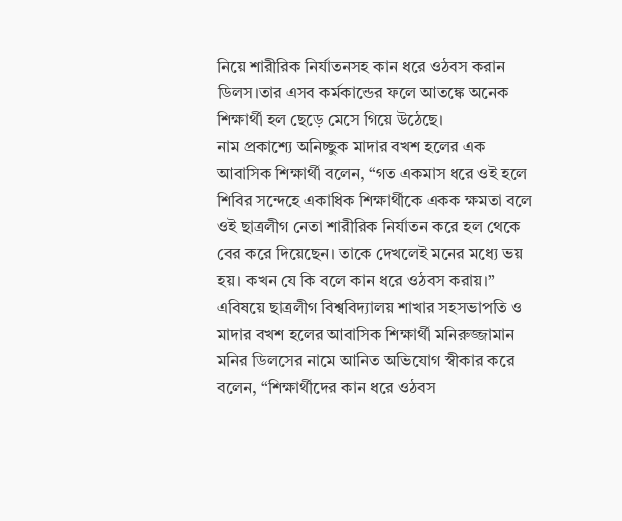নিয়ে শারীরিক নির্যাতনসহ কান ধরে ওঠবস করান ডিলস।তার এসব কর্মকান্ডের ফলে আতঙ্কে অনেক শিক্ষার্থী হল ছেড়ে মেসে গিয়ে উঠেছে।
নাম প্রকাশ্যে অনিচ্ছুক মাদার বখশ হলের এক আবাসিক শিক্ষার্থী বলেন, “গত একমাস ধরে ওই হলে শিবির সন্দেহে একাধিক শিক্ষার্থীকে একক ক্ষমতা বলে ওই ছাত্রলীগ নেতা শারীরিক নির্যাতন করে হল থেকে বের করে দিয়েছেন। তাকে দেখলেই মনের মধ্যে ভয় হয়। কখন যে কি বলে কান ধরে ওঠবস করায়।”
এবিষয়ে ছাত্রলীগ বিশ্ববিদ্যালয় শাখার সহসভাপতি ও মাদার বখশ হলের আবাসিক শিক্ষার্থী মনিরুজ্জামান মনির ডিলসের নামে আনিত অভিযোগ স্বীকার করে বলেন, “শিক্ষার্থীদের কান ধরে ওঠবস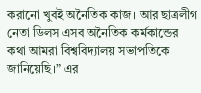করানো খুবই অনৈতিক কাজ। আর ছাত্রলীগ নেতা ডিলস এসব অনৈতিক কর্মকান্ডের কথা আমরা বিশ্ববিদ্যালয় সভাপতিকে জানিয়েছি।” এর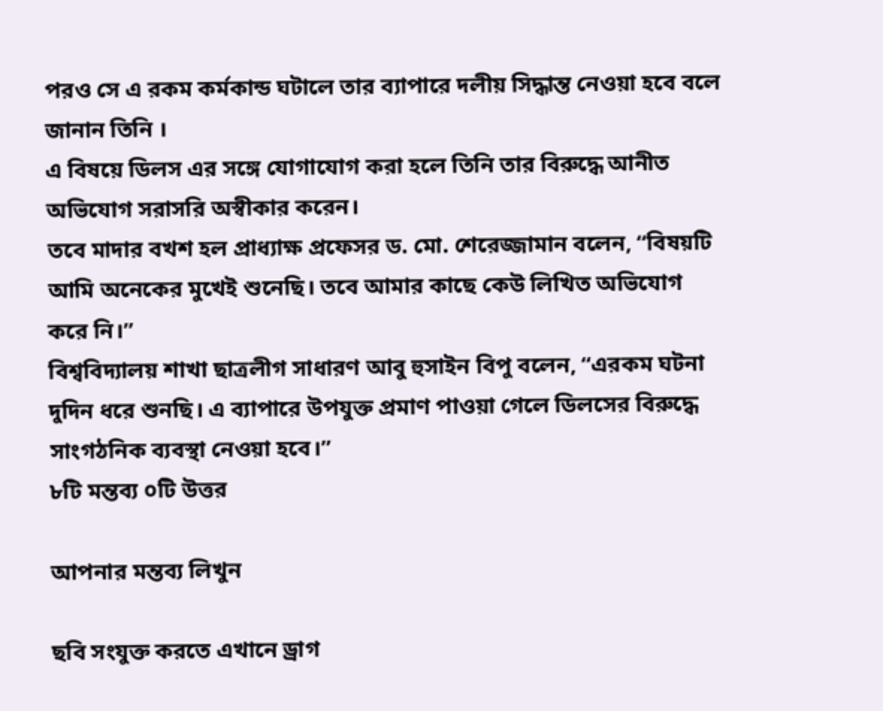পরও সে এ রকম কর্মকান্ড ঘটালে তার ব্যাপারে দলীয় সিদ্ধান্ত নেওয়া হবে বলে জানান তিনি ।
এ বিষয়ে ডিলস এর সঙ্গে যোগাযোগ করা হলে তিনি তার বিরুদ্ধে আনীত অভিযোগ সরাসরি অস্বীকার করেন।
তবে মাদার বখশ হল প্রাধ্যাক্ষ প্রফেসর ড. মো. শেরেজ্জামান বলেন, “বিষয়টি আমি অনেকের মুখেই শুনেছি। তবে আমার কাছে কেউ লিখিত অভিযোগ করে নি।”
বিশ্ববিদ্যালয় শাখা ছাত্রলীগ সাধারণ আবু হুসাইন বিপু বলেন, “এরকম ঘটনা দুদিন ধরে শুনছি। এ ব্যাপারে উপযুক্ত প্রমাণ পাওয়া গেলে ডিলসের বিরুদ্ধে সাংগঠনিক ব্যবস্থা নেওয়া হবে।”
৮টি মন্তব্য ০টি উত্তর

আপনার মন্তব্য লিখুন

ছবি সংযুক্ত করতে এখানে ড্রাগ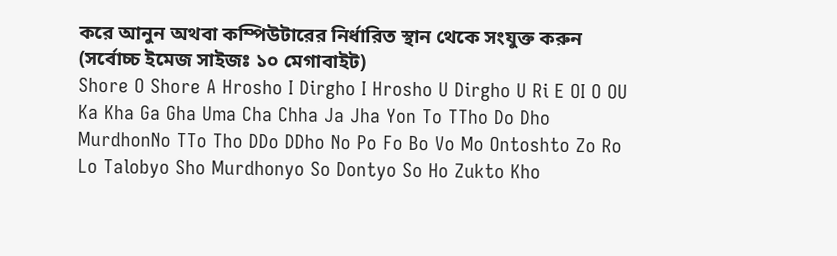করে আনুন অথবা কম্পিউটারের নির্ধারিত স্থান থেকে সংযুক্ত করুন (সর্বোচ্চ ইমেজ সাইজঃ ১০ মেগাবাইট)
Shore O Shore A Hrosho I Dirgho I Hrosho U Dirgho U Ri E OI O OU Ka Kha Ga Gha Uma Cha Chha Ja Jha Yon To TTho Do Dho MurdhonNo TTo Tho DDo DDho No Po Fo Bo Vo Mo Ontoshto Zo Ro Lo Talobyo Sho Murdhonyo So Dontyo So Ho Zukto Kho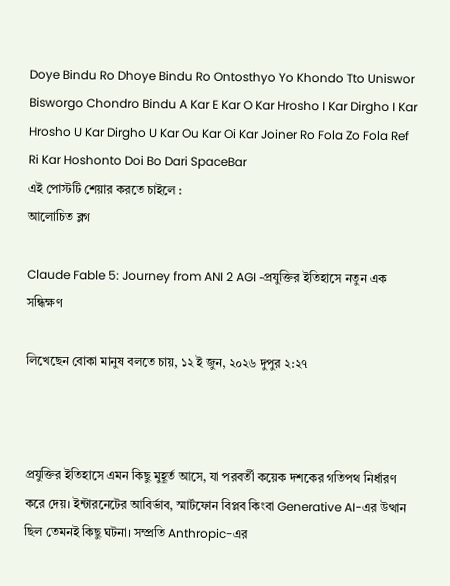Doye Bindu Ro Dhoye Bindu Ro Ontosthyo Yo Khondo Tto Uniswor Bisworgo Chondro Bindu A Kar E Kar O Kar Hrosho I Kar Dirgho I Kar Hrosho U Kar Dirgho U Kar Ou Kar Oi Kar Joiner Ro Fola Zo Fola Ref Ri Kar Hoshonto Doi Bo Dari SpaceBar
এই পোস্টটি শেয়ার করতে চাইলে :
আলোচিত ব্লগ

Claude Fable 5: Journey from ANI 2 AGI -প্রযুক্তির ইতিহাসে নতুন এক সন্ধিক্ষণ

লিখেছেন বোকা মানুষ বলতে চায়, ১২ ই জুন, ২০২৬ দুপুর ২:২৭



প্রযুক্তির ইতিহাসে এমন কিছু মুহূর্ত আসে, যা পরবর্তী কয়েক দশকের গতিপথ নির্ধারণ করে দেয়। ইন্টারনেটের আবির্ভাব, স্মার্টফোন বিপ্লব কিংবা Generative AI-এর উত্থান ছিল তেমনই কিছু ঘটনা। সম্প্রতি Anthropic-এর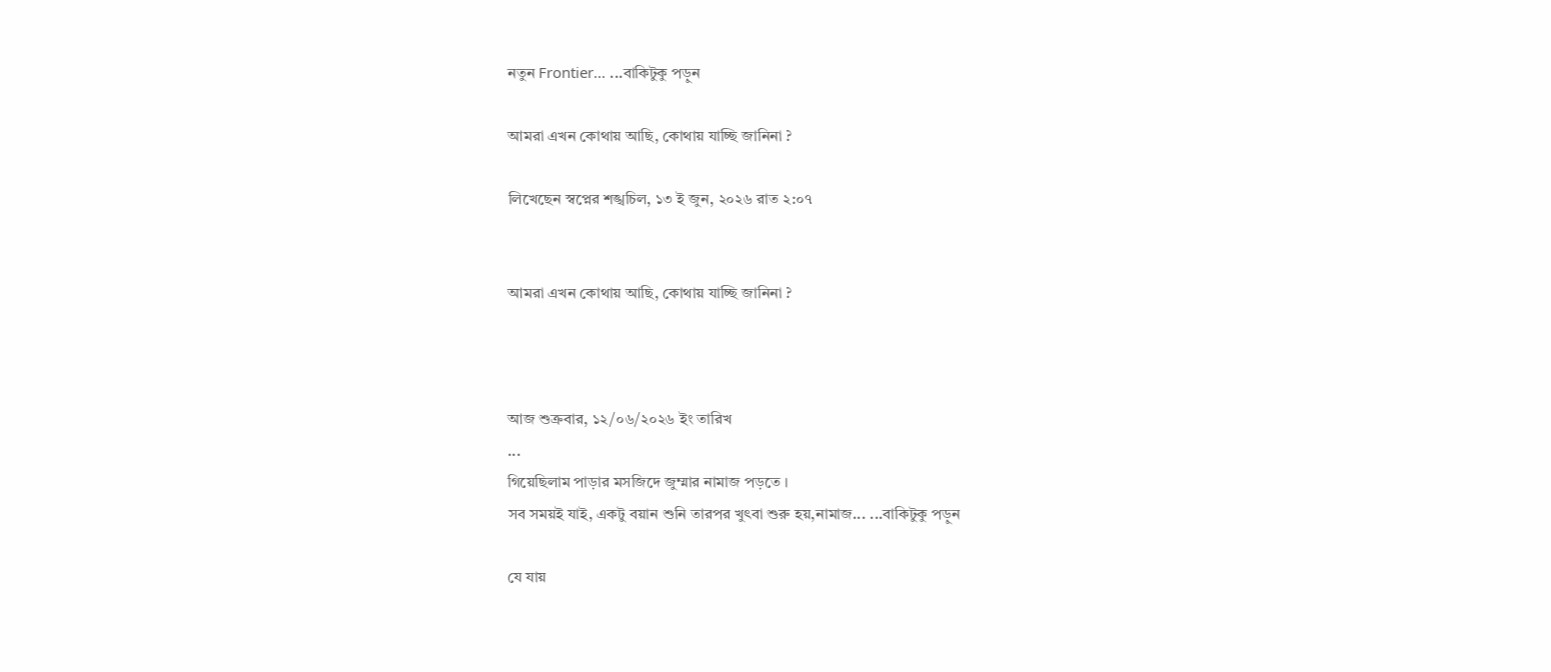নতুন Frontier... ...বাকিটুকু পড়ুন

আমরা এখন কোথায় আছি, কোথায় যাচ্ছি জানিনা ?

লিখেছেন স্বপ্নের শঙ্খচিল, ১৩ ই জুন, ২০২৬ রাত ২:০৭


আমরা এখন কোথায় আছি, কোথায় যাচ্ছি জানিনা ?



আজ শুক্রবার, ১২/০৬/২০২৬ ইং তারিখ
...
গিয়েছিলাম পাড়ার মসজিদে জুম্মার নামাজ পড়তে ।
সব সময়ই যাই, একটু বয়ান শুনি তারপর খুৎবা শুরু হয়,নামাজ... ...বাকিটুকু পড়ুন

যে যায়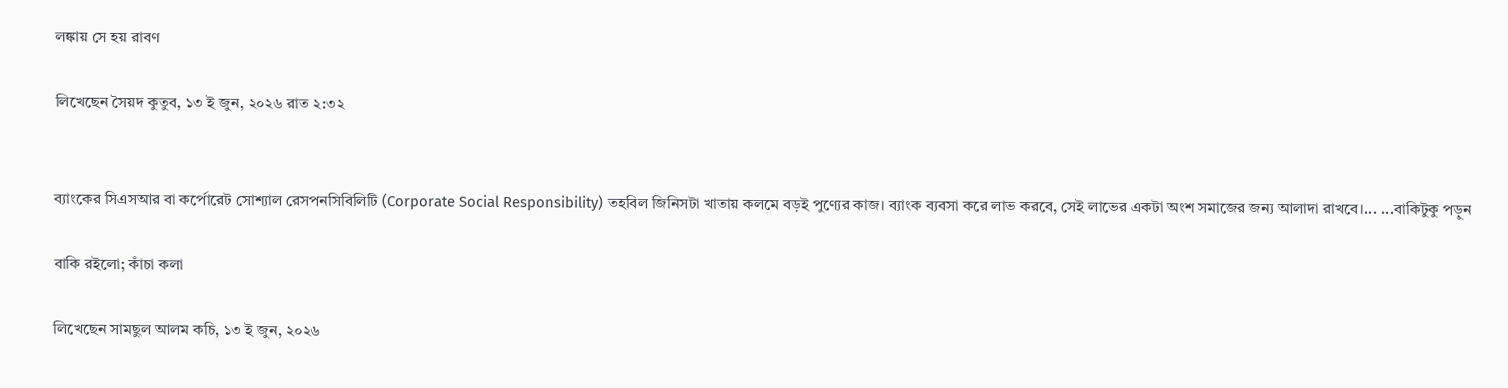লঙ্কায় সে হয় রাবণ

লিখেছেন সৈয়দ কুতুব, ১৩ ই জুন, ২০২৬ রাত ২:৩২


ব্যাংকের সিএসআর বা কর্পোরেট সোশ্যাল রেসপনসিবিলিটি (Corporate Social Responsibility) তহবিল জিনিসটা খাতায় কলমে বড়ই পুণ্যের কাজ। ব্যাংক ব্যবসা করে লাভ করবে, সেই লাভের একটা অংশ সমাজের জন্য আলাদা রাখবে।... ...বাকিটুকু পড়ুন

বাকি রইলো; কাঁচা কলা

লিখেছেন সামছুল আলম কচি, ১৩ ই জুন, ২০২৬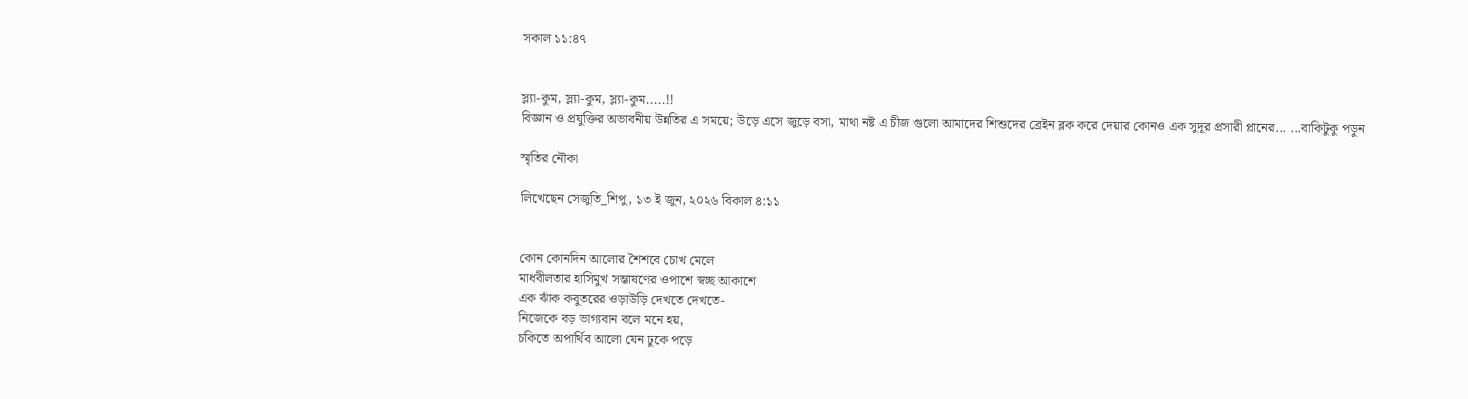সকাল ১১:৪৭


স্ল্যা-কুম, স্ল্যা-কুম, স্ল্যা-কুম.....!!
বিজ্ঞান ও প্রযুক্তির অভাবনীয় উন্নতির এ সময়ে; উড়ে এসে জুড়ে বসা, মাথা নষ্ট এ চীজ গুলো আমাদের শিশুদের ব্রেইন ব্লক করে দেয়ার কোনও এক সুদূর প্রসারী প্লানের... ...বাকিটুকু পড়ুন

স্মৃতির নৌকা

লিখেছেন সেজুতি_শিপু, ১৩ ই জুন, ২০২৬ বিকাল ৪:১১


কোন কোনদিন আলোর শৈশবে চোখ মেলে
মাধবীলতার হাসিমুখ সম্ভাষণের ওপাশে স্বচ্ছ আকাশে
এক ঝাঁক কবুতরের ওড়াউড়ি দেখতে দেখতে-
নিজেকে বড় ভাগ্যবান বলে মনে হয়,
চকিতে অপার্থিব আলো যেন ঢুকে পড়ে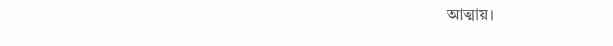আত্মায়।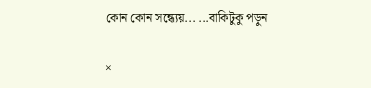কোন কোন সন্ধ‍্যেয়... ...বাকিটুকু পড়ুন

×